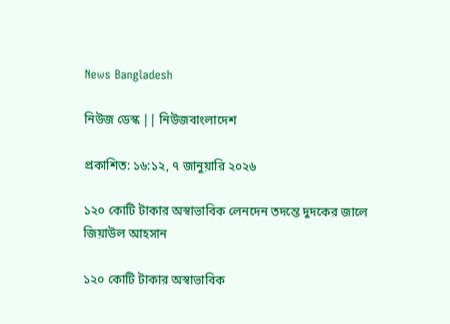News Bangladesh

নিউজ ডেস্ক || নিউজবাংলাদেশ

প্রকাশিত: ১৬:১২, ৭ জানুয়ারি ২০২৬

১২০ কোটি টাকার অস্বাভাবিক লেনদেন তদন্তে দুদকের জালে জিয়াউল আহসান

১২০ কোটি টাকার অস্বাভাবিক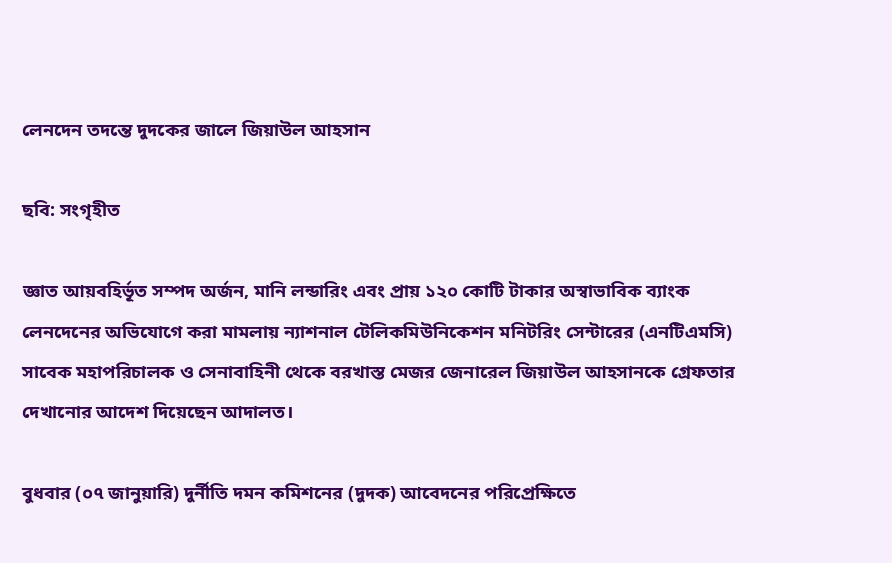লেনদেন তদন্তে দুদকের জালে জিয়াউল আহসান

ছবি: সংগৃহীত

জ্ঞাত আয়বহির্ভূত সম্পদ অর্জন, মানি লন্ডারিং এবং প্রায় ১২০ কোটি টাকার অস্বাভাবিক ব্যাংক লেনদেনের অভিযোগে করা মামলায় ন্যাশনাল টেলিকমিউনিকেশন মনিটরিং সেন্টারের (এনটিএমসি) সাবেক মহাপরিচালক ও সেনাবাহিনী থেকে বরখাস্ত মেজর জেনারেল জিয়াউল আহসানকে গ্রেফতার দেখানোর আদেশ দিয়েছেন আদালত।

বুধবার (০৭ জানুয়ারি) দুর্নীতি দমন কমিশনের (দুদক) আবেদনের পরিপ্রেক্ষিতে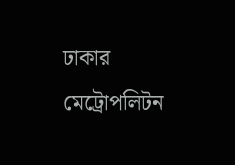ঢাকার মেট্রোপলিটন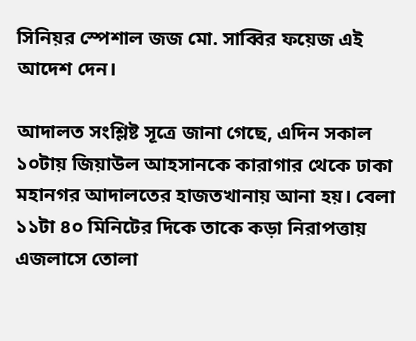সিনিয়র স্পেশাল জজ মো. সাব্বির ফয়েজ এই আদেশ দেন।

আদালত সংশ্লিষ্ট সূত্রে জানা গেছে, এদিন সকাল ১০টায় জিয়াউল আহসানকে কারাগার থেকে ঢাকা মহানগর আদালতের হাজতখানায় আনা হয়। বেলা ১১টা ৪০ মিনিটের দিকে তাকে কড়া নিরাপত্তায় এজলাসে তোলা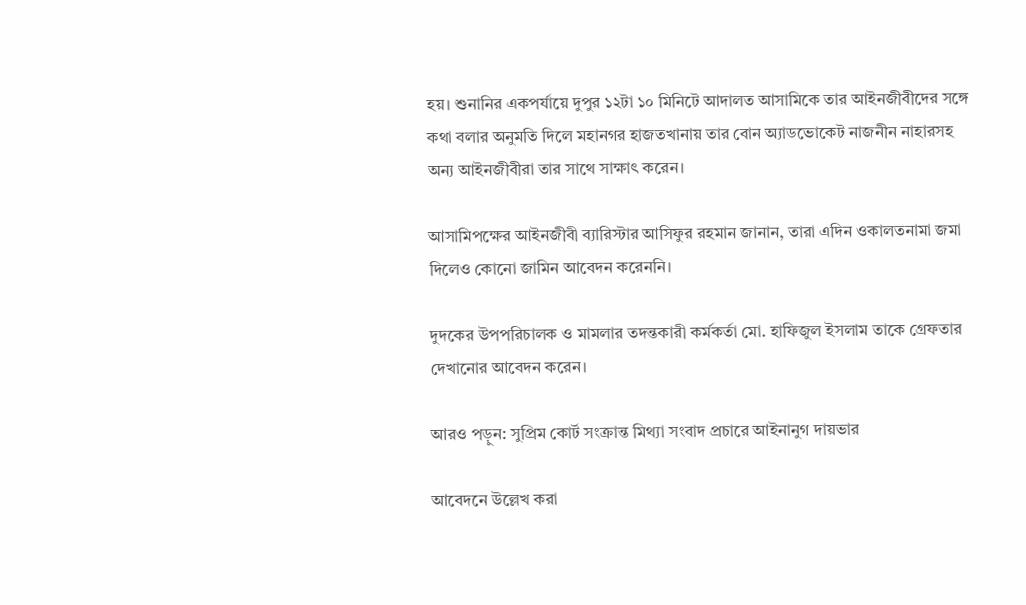হয়। শুনানির একপর্যায়ে দুপুর ১২টা ১০ মিনিটে আদালত আসামিকে তার আইনজীবীদের সঙ্গে কথা বলার অনুমতি দিলে মহানগর হাজতখানায় তার বোন অ্যাডভোকেট নাজনীন নাহারসহ অন্য আইনজীবীরা তার সাথে সাক্ষাৎ করেন।

আসামিপক্ষের আইনজীবী ব্যারিস্টার আসিফুর রহমান জানান, তারা এদিন ওকালতনামা জমা দিলেও কোনো জামিন আবেদন করেননি।

দুদকের উপপরিচালক ও মামলার তদন্তকারী কর্মকর্তা মো. হাফিজুল ইসলাম তাকে গ্রেফতার দেখানোর আবেদন করেন।

আরও পড়ুন: সুপ্রিম কোর্ট সংক্রান্ত মিথ্যা সংবাদ প্রচারে আইনানুগ দায়ভার

আবেদনে উল্লেখ করা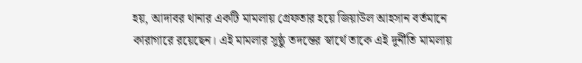হয়, আদাবর থানার একটি মামলায় গ্রেফতার হয়ে জিয়াউল আহসান বর্তমানে কারাগারে রয়েছেন। এই মামলার সুষ্ঠু তদন্তের স্বার্থে তাকে এই দুর্নীতি মামলায়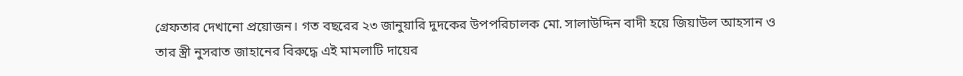গ্রেফতার দেখানো প্রয়োজন। গত বছরের ২৩ জানুয়ারি দুদকের উপপরিচালক মো. সালাউদ্দিন বাদী হয়ে জিয়াউল আহসান ও তার স্ত্রী নুসরাত জাহানের বিরুদ্ধে এই মামলাটি দায়ের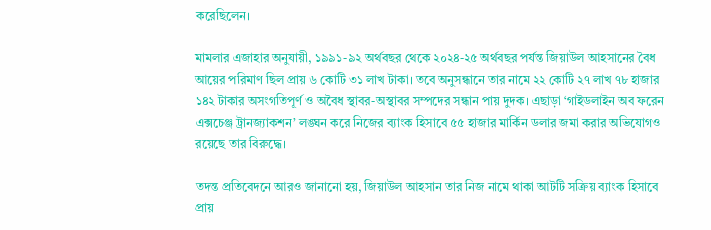করেছিলেন।

মামলার এজাহার অনুযায়ী, ১৯৯১-৯২ অর্থবছর থেকে ২০২৪-২৫ অর্থবছর পর্যন্ত জিয়াউল আহসানের বৈধ আয়ের পরিমাণ ছিল প্রায় ৬ কোটি ৩১ লাখ টাকা। তবে অনুসন্ধানে তার নামে ২২ কোটি ২৭ লাখ ৭৮ হাজার ১৪২ টাকার অসংগতিপূর্ণ ও অবৈধ স্থাবর-অস্থাবর সম্পদের সন্ধান পায় দুদক। এছাড়া ‘গাইডলাইন অব ফরেন এক্সচেঞ্জ ট্রানজ্যাকশন’ লঙ্ঘন করে নিজের ব্যাংক হিসাবে ৫৫ হাজার মার্কিন ডলার জমা করার অভিযোগও রয়েছে তার বিরুদ্ধে।

তদন্ত প্রতিবেদনে আরও জানানো হয়, জিয়াউল আহসান তার নিজ নামে থাকা আটটি সক্রিয় ব্যাংক হিসাবে প্রায়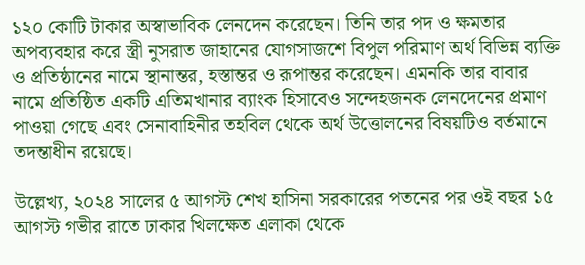১২০ কোটি টাকার অস্বাভাবিক লেনদেন করেছেন। তিনি তার পদ ও ক্ষমতার অপব্যবহার করে স্ত্রী নুসরাত জাহানের যোগসাজশে বিপুল পরিমাণ অর্থ বিভিন্ন ব্যক্তি ও প্রতিষ্ঠানের নামে স্থানান্তর, হস্তান্তর ও রূপান্তর করেছেন। এমনকি তার বাবার নামে প্রতিষ্ঠিত একটি এতিমখানার ব্যাংক হিসাবেও সন্দেহজনক লেনদেনের প্রমাণ পাওয়া গেছে এবং সেনাবাহিনীর তহবিল থেকে অর্থ উত্তোলনের বিষয়টিও বর্তমানে তদন্তাধীন রয়েছে।

উল্লেখ্য, ২০২৪ সালের ৫ আগস্ট শেখ হাসিনা সরকারের পতনের পর ওই বছর ১৫ আগস্ট গভীর রাতে ঢাকার খিলক্ষেত এলাকা থেকে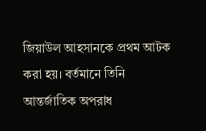জিয়াউল আহসানকে প্রথম আটক করা হয়। বর্তমানে তিনি আন্তর্জাতিক অপরাধ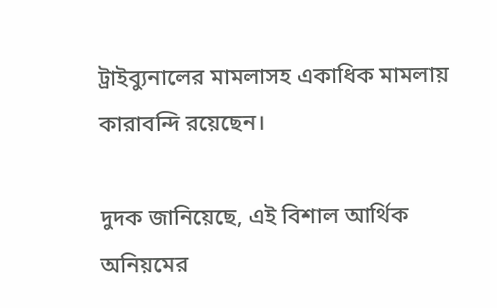ট্রাইব্যুনালের মামলাসহ একাধিক মামলায় কারাবন্দি রয়েছেন।

দুদক জানিয়েছে, এই বিশাল আর্থিক অনিয়মের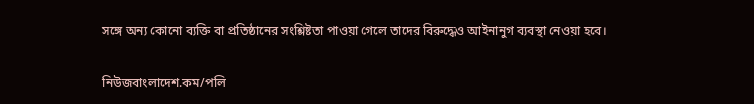সঙ্গে অন্য কোনো ব্যক্তি বা প্রতিষ্ঠানের সংশ্লিষ্টতা পাওয়া গেলে তাদের বিরুদ্ধেও আইনানুগ ব্যবস্থা নেওয়া হবে।

নিউজবাংলাদেশ.কম/পলি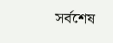সর্বশেষ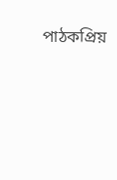পাঠকপ্রিয়